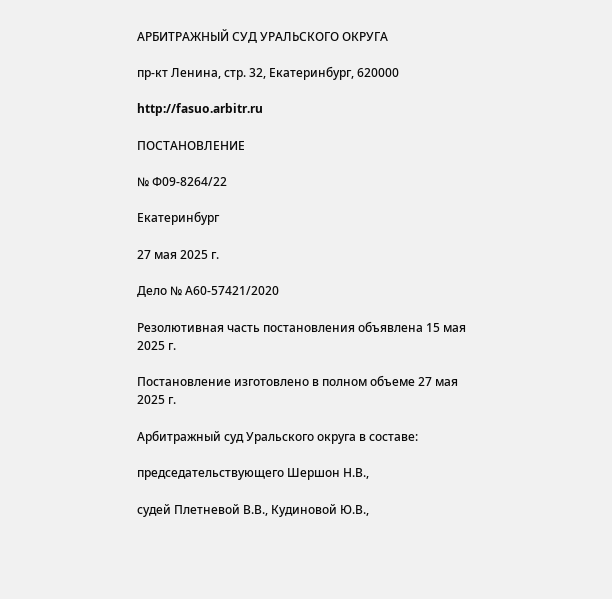АРБИТРАЖНЫЙ СУД УРАЛЬСКОГО ОКРУГА

пр-кт Ленина, стр. 32, Екатеринбург, 620000

http://fasuo.arbitr.ru

ПОСТАНОВЛЕНИЕ

№ Ф09-8264/22

Екатеринбург

27 мая 2025 г.

Дело № А60-57421/2020

Резолютивная часть постановления объявлена 15 мая 2025 г.

Постановление изготовлено в полном объеме 27 мая 2025 г.

Арбитражный суд Уральского округа в составе:

председательствующего Шершон Н.В.,

судей Плетневой В.В., Кудиновой Ю.В.,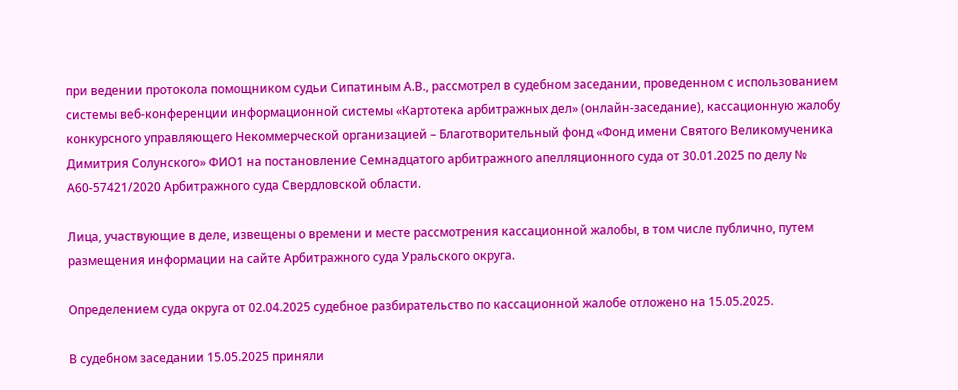при ведении протокола помощником судьи Сипатиным А.В., рассмотрел в судебном заседании, проведенном с использованием системы веб-конференции информационной системы «Картотека арбитражных дел» (онлайн-заседание), кассационную жалобу конкурсного управляющего Некоммерческой организацией – Благотворительный фонд «Фонд имени Святого Великомученика Димитрия Солунского» ФИО1 на постановление Семнадцатого арбитражного апелляционного суда от 30.01.2025 по делу № А60-57421/2020 Арбитражного суда Свердловской области.

Лица, участвующие в деле, извещены о времени и месте рассмотрения кассационной жалобы, в том числе публично, путем размещения информации на сайте Арбитражного суда Уральского округа.

Определением суда округа от 02.04.2025 судебное разбирательство по кассационной жалобе отложено на 15.05.2025.

В судебном заседании 15.05.2025 приняли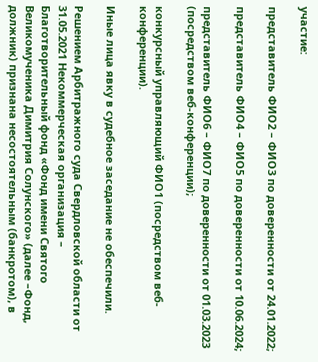участие:

представитель ФИО2 – ФИО3 по доверенности от 24.01.2022;

представитель ФИО4 – ФИО5 по доверенности от 10.06.2024;

представитель ФИО6 – ФИО7 по доверенности от 01.03.2023 (посредством веб-конференции);

конкурсный управляющий ФИО1 (посредством веб-конференции).

Иные лица явку в судебное заседание не обеспечили.

Решением Арбитражного суда Свердловской области от 31.05.2021 Некоммерческая организация – Благотворительный фонд «Фонд имени Святого Великомученика Димитрия Солунского» (далее –Фонд, должник) признана несостоятельным (банкротом), в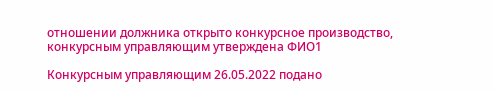отношении должника открыто конкурсное производство, конкурсным управляющим утверждена ФИО1

Конкурсным управляющим 26.05.2022 подано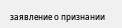заявление о признании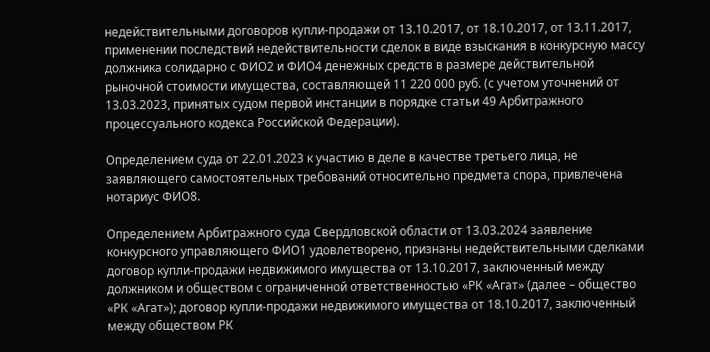недействительными договоров купли-продажи от 13.10.2017, от 18.10.2017, от 13.11.2017, применении последствий недействительности сделок в виде взыскания в конкурсную массу должника солидарно с ФИО2 и ФИО4 денежных средств в размере действительной рыночной стоимости имущества, составляющей 11 220 000 руб. (с учетом уточнений от 13.03.2023, принятых судом первой инстанции в порядке статьи 49 Арбитражного процессуального кодекса Российской Федерации).

Определением суда от 22.01.2023 к участию в деле в качестве третьего лица, не заявляющего самостоятельных требований относительно предмета спора, привлечена нотариус ФИО8.

Определением Арбитражного суда Свердловской области от 13.03.2024 заявление конкурсного управляющего ФИО1 удовлетворено, признаны недействительными сделками договор купли-продажи недвижимого имущества от 13.10.2017, заключенный между должником и обществом с ограниченной ответственностью «РК «Агат» (далее – общество «РК «Агат»); договор купли-продажи недвижимого имущества от 18.10.2017, заключенный между обществом РК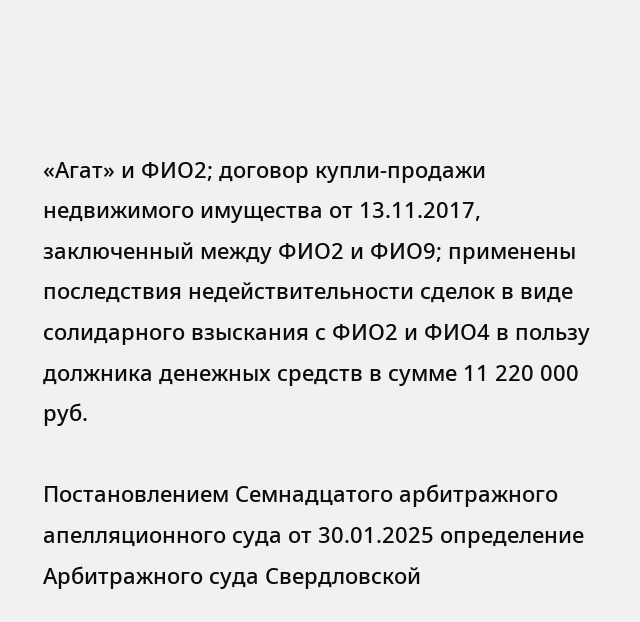«Агат» и ФИО2; договор купли-продажи недвижимого имущества от 13.11.2017, заключенный между ФИО2 и ФИО9; применены последствия недействительности сделок в виде солидарного взыскания с ФИО2 и ФИО4 в пользу должника денежных средств в сумме 11 220 000 руб.

Постановлением Семнадцатого арбитражного апелляционного суда от 30.01.2025 определение Арбитражного суда Свердловской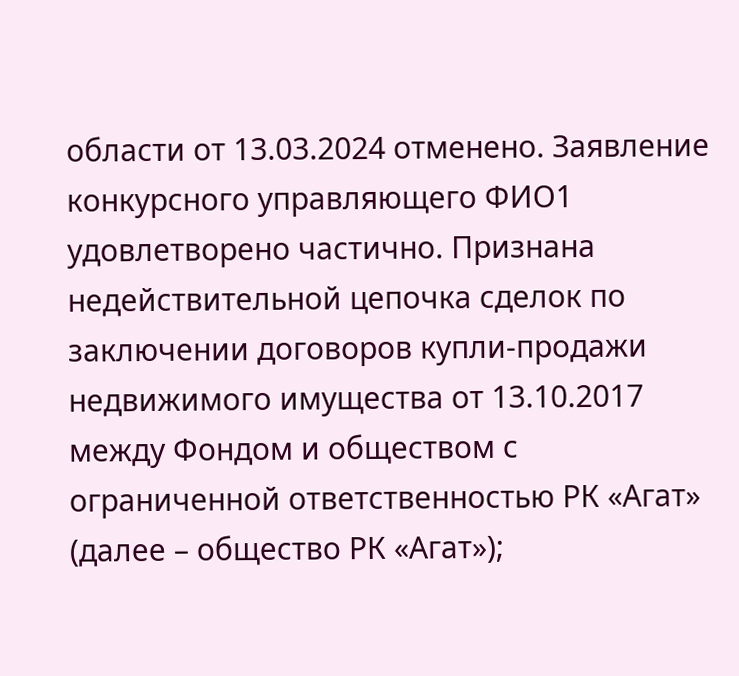области от 13.03.2024 отменено. Заявление конкурсного управляющего ФИО1 удовлетворено частично. Признана недействительной цепочка сделок по заключении договоров купли-продажи недвижимого имущества от 13.10.2017 между Фондом и обществом с ограниченной ответственностью РК «Агат» (далее – общество РК «Агат»);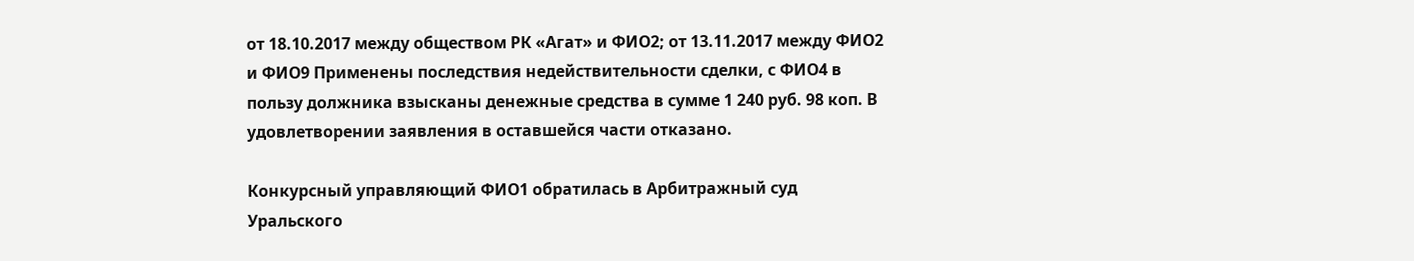от 18.10.2017 между обществом РК «Агат» и ФИО2; от 13.11.2017 между ФИО2 и ФИО9 Применены последствия недействительности сделки, с ФИО4 в пользу должника взысканы денежные средства в сумме 1 240 руб. 98 коп. В удовлетворении заявления в оставшейся части отказано.

Конкурсный управляющий ФИО1 обратилась в Арбитражный суд Уральского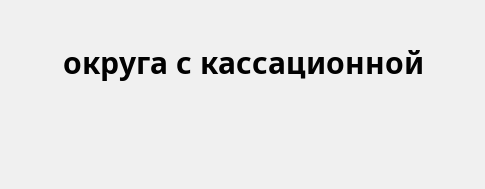округа с кассационной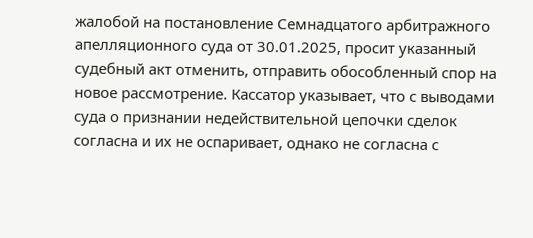жалобой на постановление Семнадцатого арбитражного апелляционного суда от 30.01.2025, просит указанный судебный акт отменить, отправить обособленный спор на новое рассмотрение. Кассатор указывает, что с выводами суда о признании недействительной цепочки сделок согласна и их не оспаривает, однако не согласна с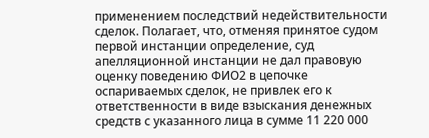применением последствий недействительности сделок. Полагает, что, отменяя принятое судом первой инстанции определение, суд апелляционной инстанции не дал правовую оценку поведению ФИО2 в цепочке оспариваемых сделок, не привлек его к ответственности в виде взыскания денежных средств с указанного лица в сумме 11 220 000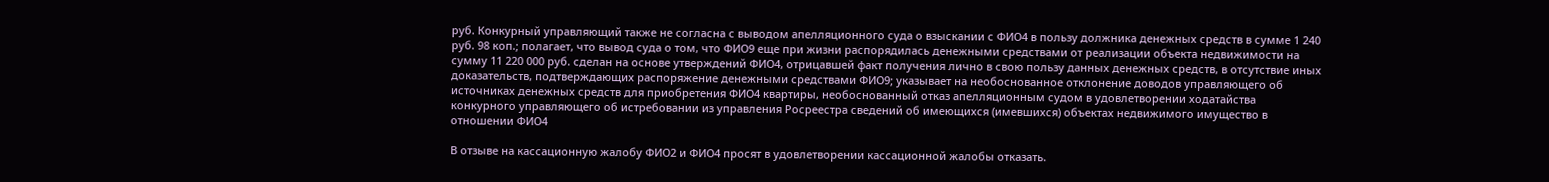руб. Конкурный управляющий также не согласна с выводом апелляционного суда о взыскании с ФИО4 в пользу должника денежных средств в сумме 1 240 руб. 98 коп.; полагает, что вывод суда о том, что ФИО9 еще при жизни распорядилась денежными средствами от реализации объекта недвижимости на сумму 11 220 000 руб. сделан на основе утверждений ФИО4, отрицавшей факт получения лично в свою пользу данных денежных средств, в отсутствие иных доказательств, подтверждающих распоряжение денежными средствами ФИО9; указывает на необоснованное отклонение доводов управляющего об источниках денежных средств для приобретения ФИО4 квартиры, необоснованный отказ апелляционным судом в удовлетворении ходатайства конкурного управляющего об истребовании из управления Росреестра сведений об имеющихся (имевшихся) объектах недвижимого имущество в отношении ФИО4

В отзыве на кассационную жалобу ФИО2 и ФИО4 просят в удовлетворении кассационной жалобы отказать.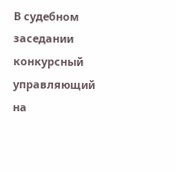В судебном заседании конкурсный управляющий на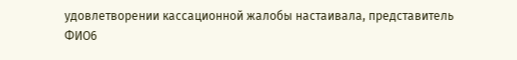удовлетворении кассационной жалобы настаивала, представитель ФИО6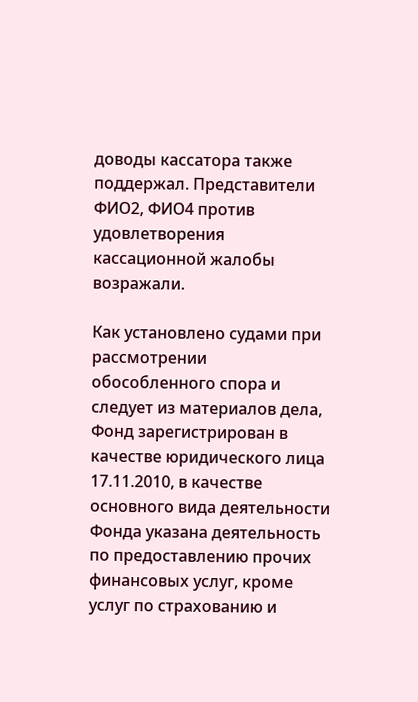доводы кассатора также поддержал. Представители ФИО2, ФИО4 против удовлетворения кассационной жалобы возражали.

Как установлено судами при рассмотрении обособленного спора и следует из материалов дела, Фонд зарегистрирован в качестве юридического лица 17.11.2010, в качестве основного вида деятельности Фонда указана деятельность по предоставлению прочих финансовых услуг, кроме услуг по страхованию и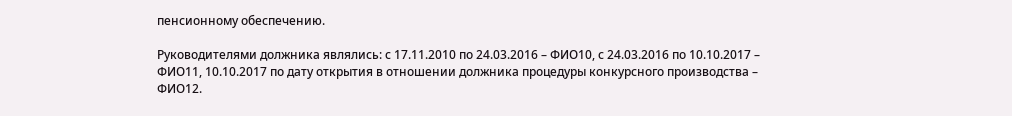пенсионному обеспечению.

Руководителями должника являлись: с 17.11.2010 по 24.03.2016 – ФИО10, с 24.03.2016 по 10.10.2017 – ФИО11, 10.10.2017 по дату открытия в отношении должника процедуры конкурсного производства – ФИО12.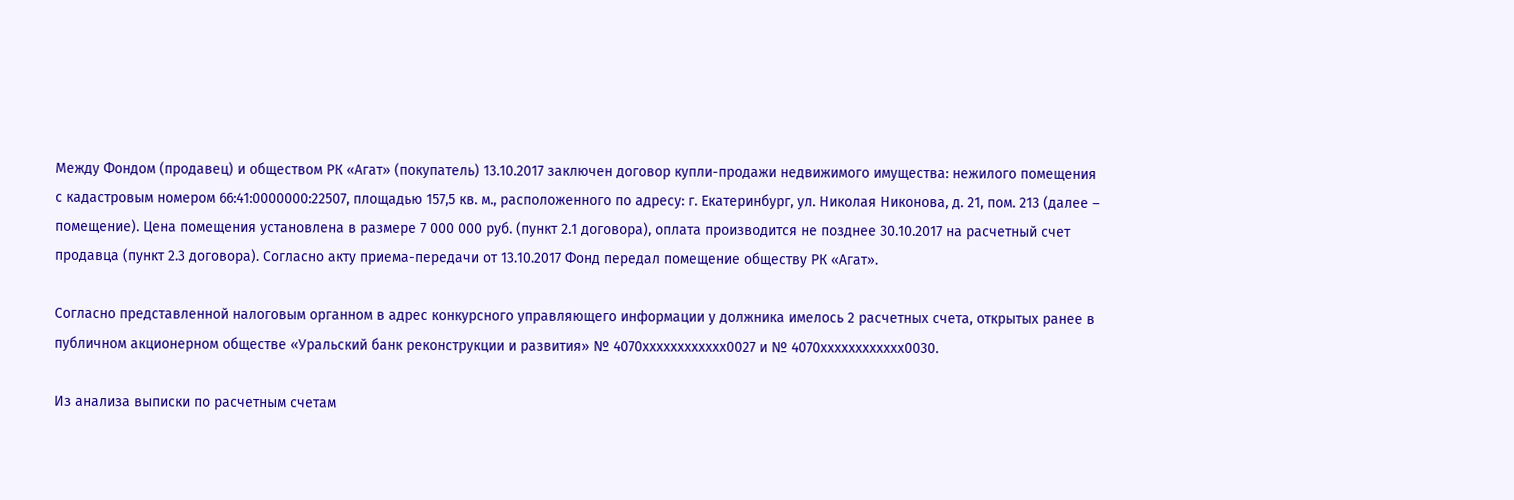Между Фондом (продавец) и обществом РК «Агат» (покупатель) 13.10.2017 заключен договор купли-продажи недвижимого имущества: нежилого помещения с кадастровым номером 66:41:0000000:22507, площадью 157,5 кв. м., расположенного по адресу: г. Екатеринбург, ул. Николая Никонова, д. 21, пом. 213 (далее – помещение). Цена помещения установлена в размере 7 000 000 руб. (пункт 2.1 договора), оплата производится не позднее 30.10.2017 на расчетный счет продавца (пункт 2.3 договора). Согласно акту приема-передачи от 13.10.2017 Фонд передал помещение обществу РК «Агат».

Согласно представленной налоговым органном в адрес конкурсного управляющего информации у должника имелось 2 расчетных счета, открытых ранее в публичном акционерном обществе «Уральский банк реконструкции и развития» № 4070хххххххххххх0027 и № 4070хххххххххххх0030.

Из анализа выписки по расчетным счетам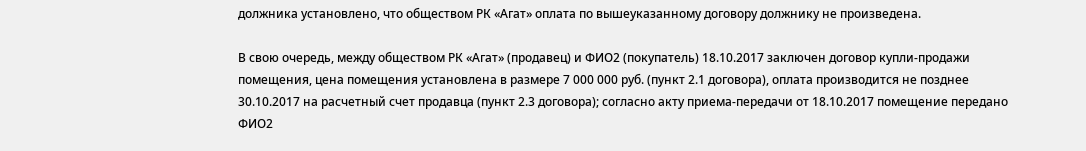должника установлено, что обществом РК «Агат» оплата по вышеуказанному договору должнику не произведена.

В свою очередь, между обществом РК «Агат» (продавец) и ФИО2 (покупатель) 18.10.2017 заключен договор купли-продажи помещения, цена помещения установлена в размере 7 000 000 руб. (пункт 2.1 договора), оплата производится не позднее 30.10.2017 на расчетный счет продавца (пункт 2.3 договора); согласно акту приема-передачи от 18.10.2017 помещение передано ФИО2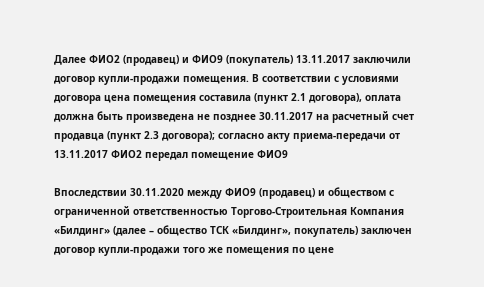Далее ФИО2 (продавец) и ФИО9 (покупатель) 13.11.2017 заключили договор купли-продажи помещения. В соответствии с условиями договора цена помещения составила (пункт 2.1 договора), оплата должна быть произведена не позднее 30.11.2017 на расчетный счет продавца (пункт 2.3 договора); согласно акту приема-передачи от 13.11.2017 ФИО2 передал помещение ФИО9

Впоследствии 30.11.2020 между ФИО9 (продавец) и обществом с ограниченной ответственностью Торгово-Строительная Компания «Билдинг» (далее – общество ТСК «Билдинг», покупатель) заключен договор купли-продажи того же помещения по цене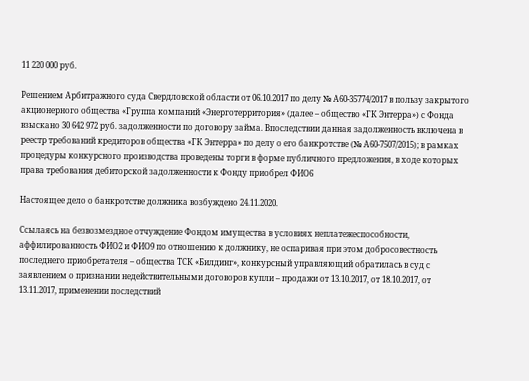11 220 000 руб.

Решением Арбитражного суда Свердловской области от 06.10.2017 по делу № А60-35774/2017 в пользу закрытого акционерного общества «Группа компаний «Энерготерритория» (далее – общество «ГК Энтерра») с Фонда взыскано 30 642 972 руб. задолженности по договору займа. Впоследствии данная задолженность включена в реестр требований кредиторов общества «ГК Энтерра» по делу о его банкротстве (№ А60-7507/2015); в рамках процедуры конкурсного производства проведены торги в форме публичного предложения, в ходе которых права требования дебиторской задолженности к Фонду приобрел ФИО6

Настоящее дело о банкротстве должника возбуждено 24.11.2020.

Ссылаясь на безвозмездное отчуждение Фондом имущества в условиях неплатежеспособности, аффилированность ФИО2 и ФИО9 по отношению к должнику, не оспаривая при этом добросовестность последнего приобретателя – общества ТСК «Билдинг», конкурсный управляющий обратилась в суд с заявлением о признании недействительными договоров купли – продажи от 13.10.2017, от 18.10.2017, от 13.11.2017, применении последствий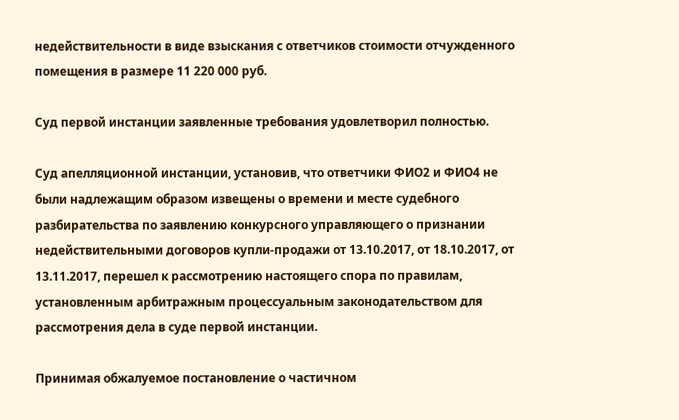недействительности в виде взыскания с ответчиков стоимости отчужденного помещения в размере 11 220 000 руб.

Суд первой инстанции заявленные требования удовлетворил полностью.

Суд апелляционной инстанции, установив, что ответчики ФИО2 и ФИО4 не были надлежащим образом извещены о времени и месте судебного разбирательства по заявлению конкурсного управляющего о признании недействительными договоров купли-продажи от 13.10.2017, от 18.10.2017, от 13.11.2017, перешел к рассмотрению настоящего спора по правилам, установленным арбитражным процессуальным законодательством для рассмотрения дела в суде первой инстанции.

Принимая обжалуемое постановление о частичном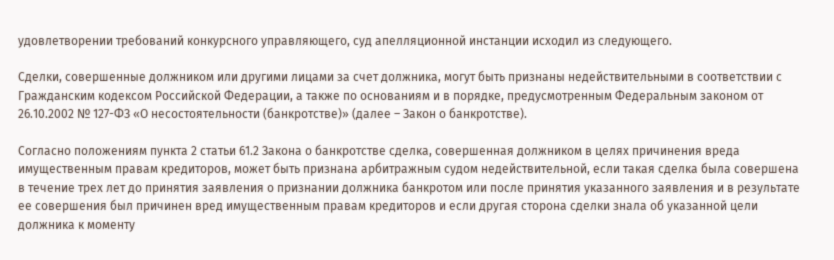удовлетворении требований конкурсного управляющего, суд апелляционной инстанции исходил из следующего.

Сделки, совершенные должником или другими лицами за счет должника, могут быть признаны недействительными в соответствии с Гражданским кодексом Российской Федерации, а также по основаниям и в порядке, предусмотренным Федеральным законом от 26.10.2002 № 127-ФЗ «О несостоятельности (банкротстве)» (далее – Закон о банкротстве).

Согласно положениям пункта 2 статьи 61.2 Закона о банкротстве сделка, совершенная должником в целях причинения вреда имущественным правам кредиторов, может быть признана арбитражным судом недействительной, если такая сделка была совершена в течение трех лет до принятия заявления о признании должника банкротом или после принятия указанного заявления и в результате ее совершения был причинен вред имущественным правам кредиторов и если другая сторона сделки знала об указанной цели должника к моменту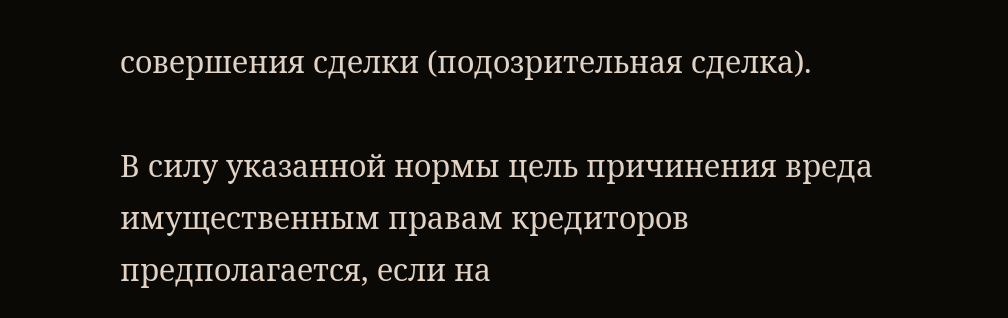совершения сделки (подозрительная сделка).

В силу указанной нормы цель причинения вреда имущественным правам кредиторов предполагается, если на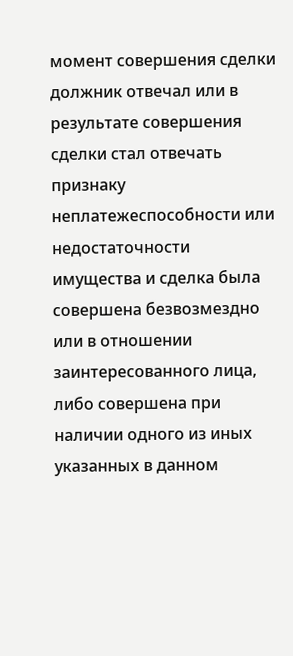момент совершения сделки должник отвечал или в результате совершения сделки стал отвечать признаку неплатежеспособности или недостаточности имущества и сделка была совершена безвозмездно или в отношении заинтересованного лица, либо совершена при наличии одного из иных указанных в данном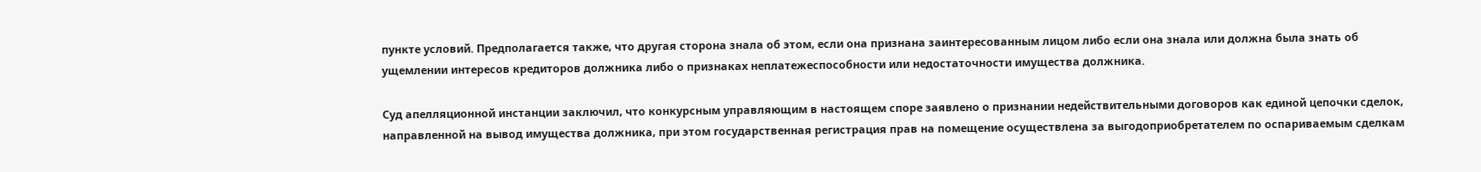пункте условий. Предполагается также, что другая сторона знала об этом, если она признана заинтересованным лицом либо если она знала или должна была знать об ущемлении интересов кредиторов должника либо о признаках неплатежеспособности или недостаточности имущества должника.

Суд апелляционной инстанции заключил, что конкурсным управляющим в настоящем споре заявлено о признании недействительными договоров как единой цепочки сделок, направленной на вывод имущества должника, при этом государственная регистрация прав на помещение осуществлена за выгодоприобретателем по оспариваемым сделкам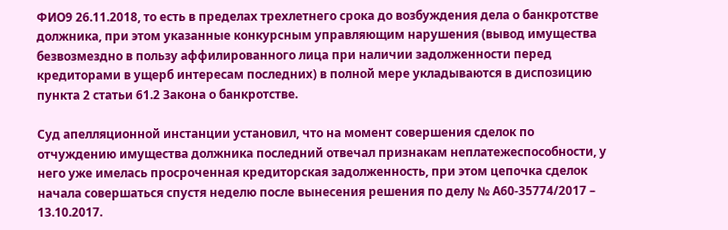ФИО9 26.11.2018, то есть в пределах трехлетнего срока до возбуждения дела о банкротстве должника, при этом указанные конкурсным управляющим нарушения (вывод имущества безвозмездно в пользу аффилированного лица при наличии задолженности перед кредиторами в ущерб интересам последних) в полной мере укладываются в диспозицию пункта 2 статьи 61.2 Закона о банкротстве.

Суд апелляционной инстанции установил, что на момент совершения сделок по отчуждению имущества должника последний отвечал признакам неплатежеспособности, у него уже имелась просроченная кредиторская задолженность, при этом цепочка сделок начала совершаться спустя неделю после вынесения решения по делу № А60-35774/2017 – 13.10.2017.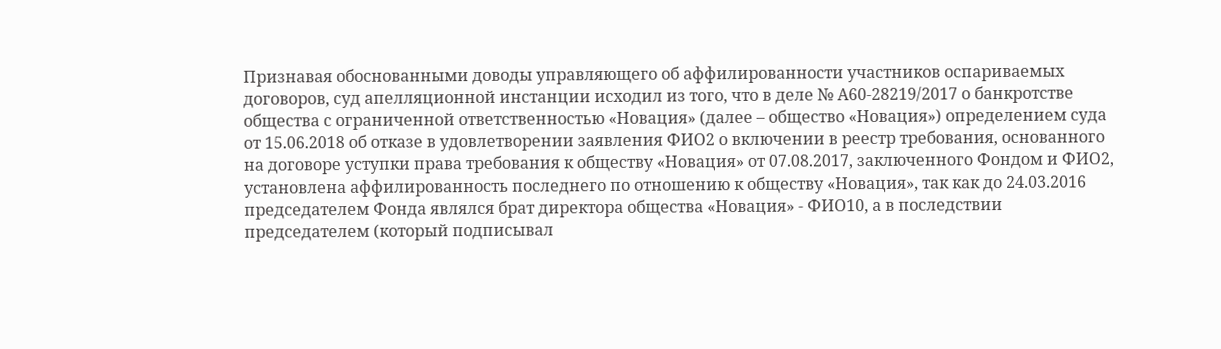Признавая обоснованными доводы управляющего об аффилированности участников оспариваемых договоров, суд апелляционной инстанции исходил из того, что в деле № А60-28219/2017 о банкротстве общества с ограниченной ответственностью «Новация» (далее – общество «Новация») определением суда от 15.06.2018 об отказе в удовлетворении заявления ФИО2 о включении в реестр требования, основанного на договоре уступки права требования к обществу «Новация» от 07.08.2017, заключенного Фондом и ФИО2, установлена аффилированность последнего по отношению к обществу «Новация», так как до 24.03.2016 председателем Фонда являлся брат директора общества «Новация» - ФИО10, а в последствии председателем (который подписывал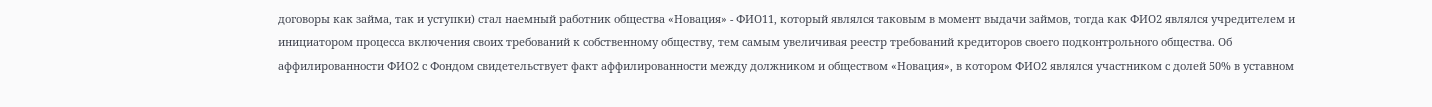договоры как займа, так и уступки) стал наемный работник общества «Новация» - ФИО11, который являлся таковым в момент выдачи займов, тогда как ФИО2 являлся учредителем и инициатором процесса включения своих требований к собственному обществу, тем самым увеличивая реестр требований кредиторов своего подконтрольного общества. Об аффилированности ФИО2 с Фондом свидетельствует факт аффилированности между должником и обществом «Новация», в котором ФИО2 являлся участником с долей 50% в уставном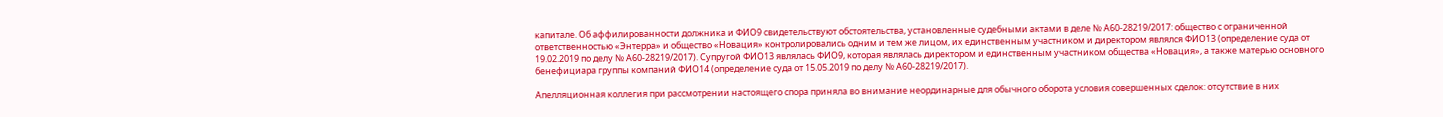капитале. Об аффилированности должника и ФИО9 свидетельствуют обстоятельства, установленные судебными актами в деле № А60-28219/2017: общество с ограниченной ответственностью «Энтерра» и общество «Новация» контролировались одним и тем же лицом, их единственным участником и директором являлся ФИО13 (определение суда от 19.02.2019 по делу № А60-28219/2017). Супругой ФИО13 являлась ФИО9, которая являлась директором и единственным участником общества «Новация», а также матерью основного бенефициара группы компаний ФИО14 (определение суда от 15.05.2019 по делу № А60-28219/2017).

Апелляционная коллегия при рассмотрении настоящего спора приняла во внимание неординарные для обычного оборота условия совершенных сделок: отсутствие в них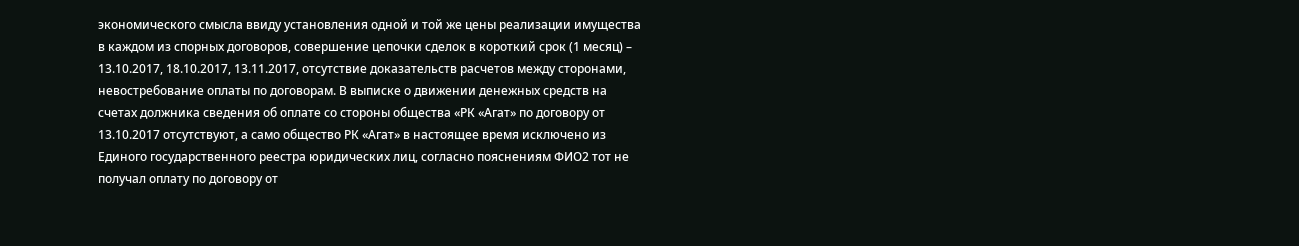экономического смысла ввиду установления одной и той же цены реализации имущества в каждом из спорных договоров, совершение цепочки сделок в короткий срок (1 месяц) – 13.10.2017, 18.10.2017, 13.11.2017, отсутствие доказательств расчетов между сторонами, невостребование оплаты по договорам. В выписке о движении денежных средств на счетах должника сведения об оплате со стороны общества «РК «Агат» по договору от 13.10.2017 отсутствуют, а само общество РК «Агат» в настоящее время исключено из Единого государственного реестра юридических лиц, согласно пояснениям ФИО2 тот не получал оплату по договору от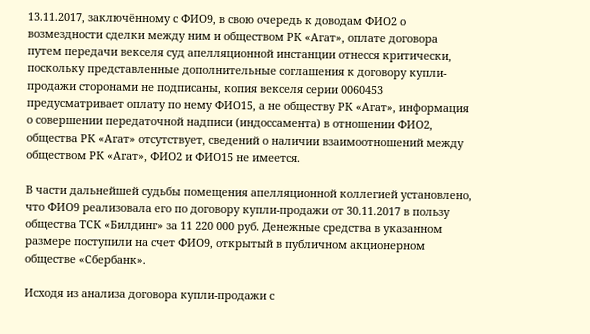13.11.2017, заключённому с ФИО9, в свою очередь к доводам ФИО2 о возмездности сделки между ним и обществом РК «Агат», оплате договора путем передачи векселя суд апелляционной инстанции отнесся критически, поскольку представленные дополнительные соглашения к договору купли-продажи сторонами не подписаны, копия векселя серии 0060453 предусматривает оплату по нему ФИО15, а не обществу РК «Агат», информация о совершении передаточной надписи (индоссамента) в отношении ФИО2, общества РК «Агат» отсутствует, сведений о наличии взаимоотношений между обществом РК «Агат», ФИО2 и ФИО15 не имеется.

В части дальнейшей судьбы помещения апелляционной коллегией установлено, что ФИО9 реализовала его по договору купли-продажи от 30.11.2017 в пользу общества ТСК «Билдинг» за 11 220 000 руб. Денежные средства в указанном размере поступили на счет ФИО9, открытый в публичном акционерном обществе «Сбербанк».

Исходя из анализа договора купли-продажи с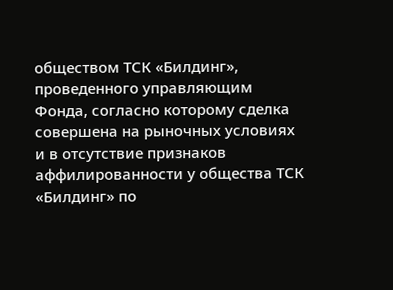обществом ТСК «Билдинг», проведенного управляющим Фонда, согласно которому сделка совершена на рыночных условиях и в отсутствие признаков аффилированности у общества ТСК «Билдинг» по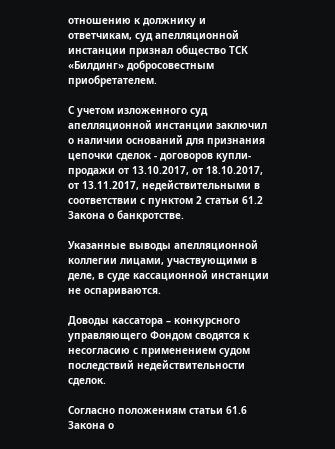отношению к должнику и ответчикам, суд апелляционной инстанции признал общество ТСК «Билдинг» добросовестным приобретателем.

С учетом изложенного суд апелляционной инстанции заключил о наличии оснований для признания цепочки сделок - договоров купли-продажи от 13.10.2017, от 18.10.2017, от 13.11.2017, недействительными в соответствии с пунктом 2 статьи 61.2 Закона о банкротстве.

Указанные выводы апелляционной коллегии лицами, участвующими в деле, в суде кассационной инстанции не оспариваются.

Доводы кассатора – конкурсного управляющего Фондом сводятся к несогласию с применением судом последствий недействительности сделок.

Согласно положениям статьи 61.6 Закона о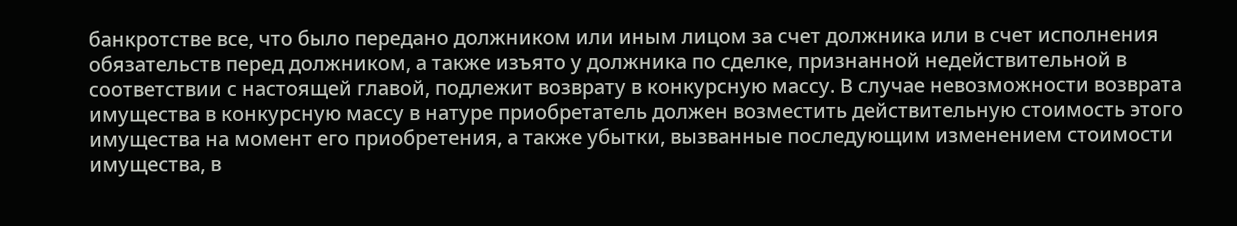банкротстве все, что было передано должником или иным лицом за счет должника или в счет исполнения обязательств перед должником, а также изъято у должника по сделке, признанной недействительной в соответствии с настоящей главой, подлежит возврату в конкурсную массу. В случае невозможности возврата имущества в конкурсную массу в натуре приобретатель должен возместить действительную стоимость этого имущества на момент его приобретения, а также убытки, вызванные последующим изменением стоимости имущества, в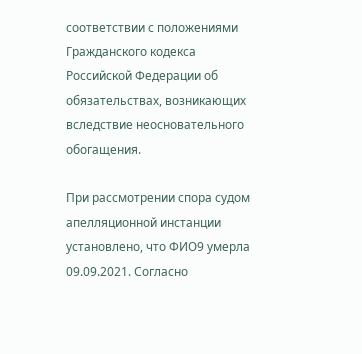соответствии с положениями Гражданского кодекса Российской Федерации об обязательствах, возникающих вследствие неосновательного обогащения.

При рассмотрении спора судом апелляционной инстанции установлено, что ФИО9 умерла 09.09.2021. Согласно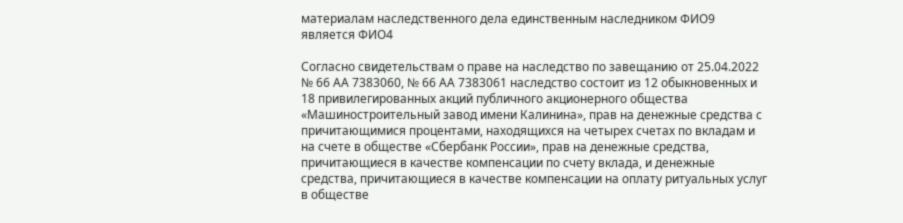материалам наследственного дела единственным наследником ФИО9 является ФИО4

Согласно свидетельствам о праве на наследство по завещанию от 25.04.2022 № 66 АА 7383060, № 66 АА 7383061 наследство состоит из 12 обыкновенных и 18 привилегированных акций публичного акционерного общества «Машиностроительный завод имени Калинина», прав на денежные средства с причитающимися процентами, находящихся на четырех счетах по вкладам и на счете в обществе «Сбербанк России», прав на денежные средства, причитающиеся в качестве компенсации по счету вклада, и денежные средства, причитающиеся в качестве компенсации на оплату ритуальных услуг в обществе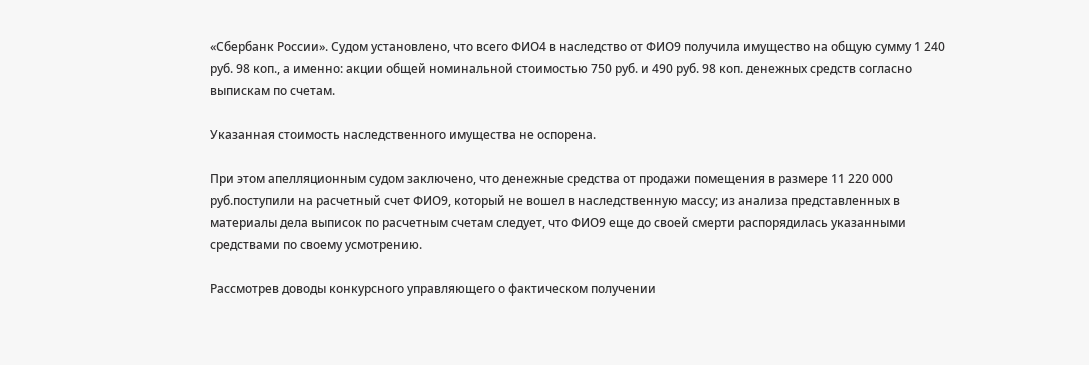«Сбербанк России». Судом установлено, что всего ФИО4 в наследство от ФИО9 получила имущество на общую сумму 1 240 руб. 98 коп., а именно: акции общей номинальной стоимостью 750 руб. и 490 руб. 98 коп. денежных средств согласно выпискам по счетам.

Указанная стоимость наследственного имущества не оспорена.

При этом апелляционным судом заключено, что денежные средства от продажи помещения в размере 11 220 000 руб.поступили на расчетный счет ФИО9, который не вошел в наследственную массу; из анализа представленных в материалы дела выписок по расчетным счетам следует, что ФИО9 еще до своей смерти распорядилась указанными средствами по своему усмотрению.

Рассмотрев доводы конкурсного управляющего о фактическом получении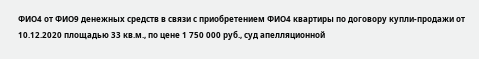ФИО4 от ФИО9 денежных средств в связи с приобретением ФИО4 квартиры по договору купли-продажи от 10.12.2020 площадью 33 кв.м., по цене 1 750 000 руб., суд апелляционной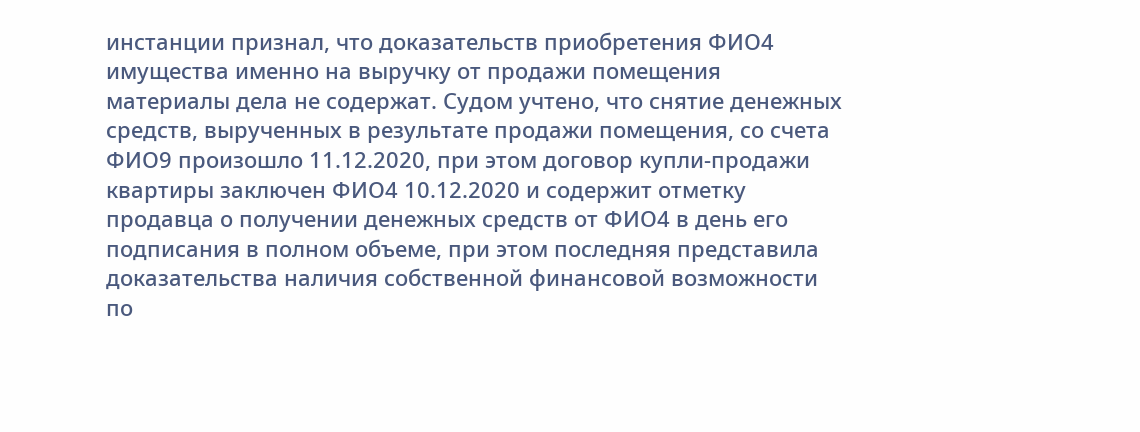инстанции признал, что доказательств приобретения ФИО4 имущества именно на выручку от продажи помещения материалы дела не содержат. Судом учтено, что снятие денежных средств, вырученных в результате продажи помещения, со счета ФИО9 произошло 11.12.2020, при этом договор купли-продажи квартиры заключен ФИО4 10.12.2020 и содержит отметку продавца о получении денежных средств от ФИО4 в день его подписания в полном объеме, при этом последняя представила доказательства наличия собственной финансовой возможности по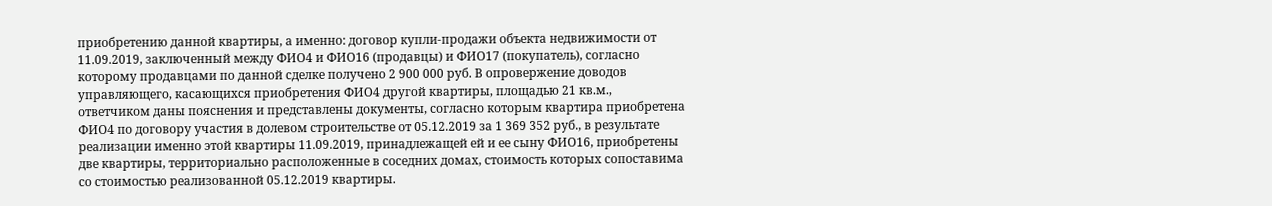приобретению данной квартиры, а именно: договор купли-продажи объекта недвижимости от 11.09.2019, заключенный между ФИО4 и ФИО16 (продавцы) и ФИО17 (покупатель), согласно которому продавцами по данной сделке получено 2 900 000 руб. В опровержение доводов управляющего, касающихся приобретения ФИО4 другой квартиры, площадью 21 кв.м., ответчиком даны пояснения и представлены документы, согласно которым квартира приобретена ФИО4 по договору участия в долевом строительстве от 05.12.2019 за 1 369 352 руб., в результате реализации именно этой квартиры 11.09.2019, принадлежащей ей и ее сыну ФИО16, приобретены две квартиры, территориально расположенные в соседних домах, стоимость которых сопоставима со стоимостью реализованной 05.12.2019 квартиры.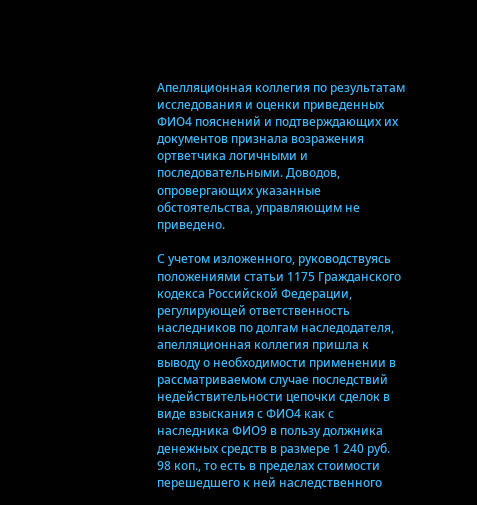Апелляционная коллегия по результатам исследования и оценки приведенных ФИО4 пояснений и подтверждающих их документов признала возражения ортветчика логичными и последовательными. Доводов, опровергающих указанные обстоятельства, управляющим не приведено.

С учетом изложенного, руководствуясь положениями статьи 1175 Гражданского кодекса Российской Федерации, регулирующей ответственность наследников по долгам наследодателя, апелляционная коллегия пришла к выводу о необходимости применении в рассматриваемом случае последствий недействительности цепочки сделок в виде взыскания с ФИО4 как с наследника ФИО9 в пользу должника денежных средств в размере 1 240 руб. 98 коп., то есть в пределах стоимости перешедшего к ней наследственного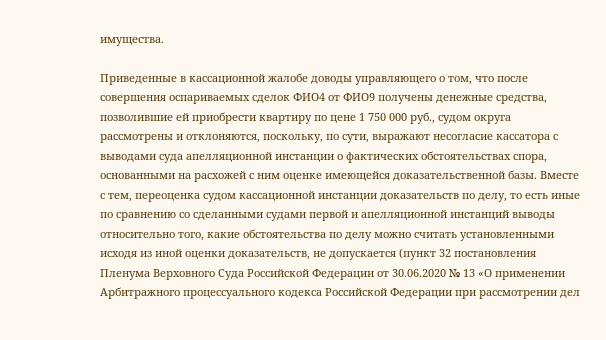имущества.

Приведенные в кассационной жалобе доводы управляющего о том, что после совершения оспариваемых сделок ФИО4 от ФИО9 получены денежные средства, позволившие ей приобрести квартиру по цене 1 750 000 руб., судом округа рассмотрены и отклоняются, поскольку, по сути, выражают несогласие кассатора с выводами суда апелляционной инстанции о фактических обстоятельствах спора, основанными на расхожей с ним оценке имеющейся доказательственной базы. Вместе с тем, переоценка судом кассационной инстанции доказательств по делу, то есть иные по сравнению со сделанными судами первой и апелляционной инстанций выводы относительно того, какие обстоятельства по делу можно считать установленными исходя из иной оценки доказательств, не допускается (пункт 32 постановления Пленума Верховного Суда Российской Федерации от 30.06.2020 № 13 «О применении Арбитражного процессуального кодекса Российской Федерации при рассмотрении дел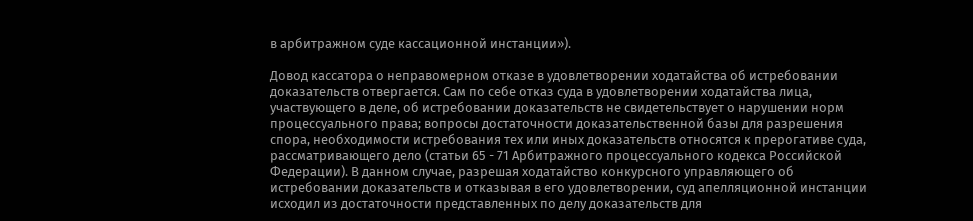в арбитражном суде кассационной инстанции»).

Довод кассатора о неправомерном отказе в удовлетворении ходатайства об истребовании доказательств отвергается. Сам по себе отказ суда в удовлетворении ходатайства лица, участвующего в деле, об истребовании доказательств не свидетельствует о нарушении норм процессуального права; вопросы достаточности доказательственной базы для разрешения спора, необходимости истребования тех или иных доказательств относятся к прерогативе суда, рассматривающего дело (статьи 65 - 71 Арбитражного процессуального кодекса Российской Федерации). В данном случае, разрешая ходатайство конкурсного управляющего об истребовании доказательств и отказывая в его удовлетворении, суд апелляционной инстанции исходил из достаточности представленных по делу доказательств для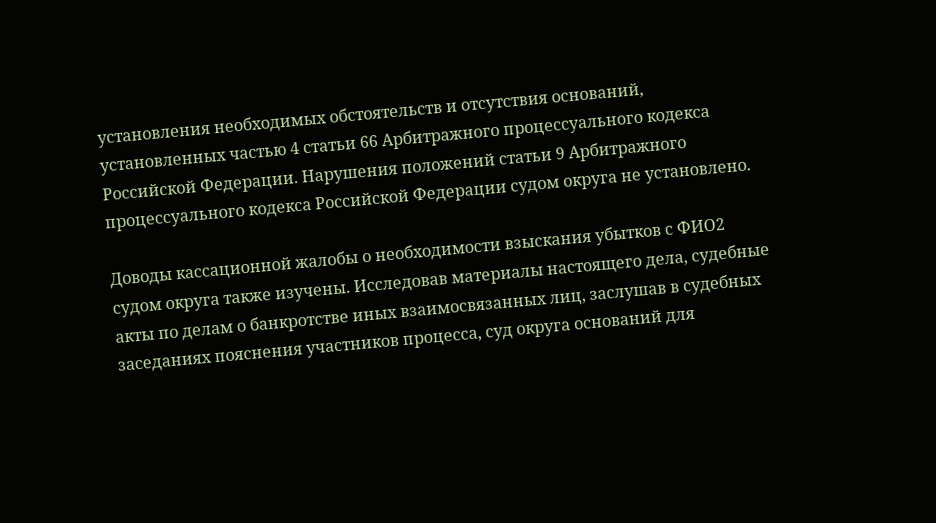установления необходимых обстоятельств и отсутствия оснований, установленных частью 4 статьи 66 Арбитражного процессуального кодекса Российской Федерации. Нарушения положений статьи 9 Арбитражного процессуального кодекса Российской Федерации судом округа не установлено.

Доводы кассационной жалобы о необходимости взыскания убытков с ФИО2 судом округа также изучены. Исследовав материалы настоящего дела, судебные акты по делам о банкротстве иных взаимосвязанных лиц, заслушав в судебных заседаниях пояснения участников процесса, суд округа оснований для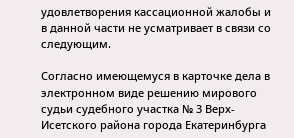удовлетворения кассационной жалобы и в данной части не усматривает в связи со следующим.

Согласно имеющемуся в карточке дела в электронном виде решению мирового судьи судебного участка № 3 Верх-Исетского района города Екатеринбурга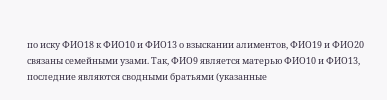по иску ФИО18 к ФИО10 и ФИО13 о взыскании алиментов, ФИО19 и ФИО20 связаны семейными узами. Так, ФИО9 является матерью ФИО10 и ФИО13, последние являются сводными братьями (указанные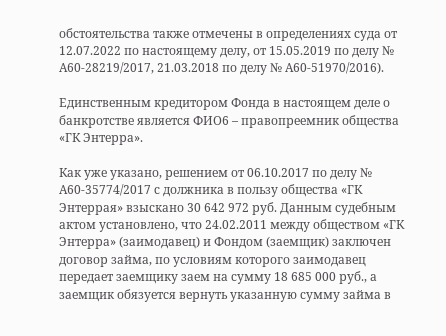обстоятельства также отмечены в определениях суда от 12.07.2022 по настоящему делу, от 15.05.2019 по делу № А60-28219/2017, 21.03.2018 по делу № А60-51970/2016).

Единственным кредитором Фонда в настоящем деле о банкротстве является ФИО6 – правопреемник общества «ГК Энтерра».

Как уже указано, решением от 06.10.2017 по делу № А60-35774/2017 с должника в пользу общества «ГК Энтеррая» взыскано 30 642 972 руб. Данным судебным актом установлено, что 24.02.2011 между обществом «ГК Энтерра» (заимодавец) и Фондом (заемщик) заключен договор займа, по условиям которого заимодавец передает заемщику заем на сумму 18 685 000 руб., а заемщик обязуется вернуть указанную сумму займа в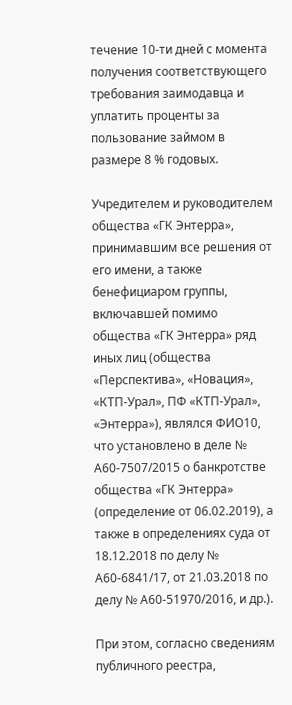течение 10-ти дней с момента получения соответствующего требования заимодавца и уплатить проценты за пользование займом в размере 8 % годовых.

Учредителем и руководителем общества «ГК Энтерра», принимавшим все решения от его имени, а также бенефициаром группы, включавшей помимо общества «ГК Энтерра» ряд иных лиц (общества «Перспектива», «Новация», «КТП-Урал», ПФ «КТП-Урал», «Энтерра»), являлся ФИО10, что установлено в деле № А60-7507/2015 о банкротстве общества «ГК Энтерра» (определение от 06.02.2019), а также в определениях суда от 18.12.2018 по делу № А60-6841/17, от 21.03.2018 по делу № А60-51970/2016, и др.).

При этом, согласно сведениям публичного реестра,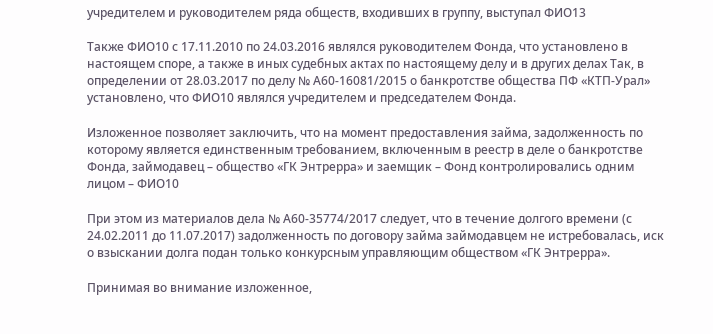учредителем и руководителем ряда обществ, входивших в группу, выступал ФИО13

Также ФИО10 с 17.11.2010 по 24.03.2016 являлся руководителем Фонда, что установлено в настоящем споре, а также в иных судебных актах по настоящему делу и в других делах Так, в определении от 28.03.2017 по делу № А60-16081/2015 о банкротстве общества ПФ «КТП-Урал» установлено, что ФИО10 являлся учредителем и председателем Фонда.

Изложенное позволяет заключить, что на момент предоставления займа, задолженность по которому является единственным требованием, включенным в реестр в деле о банкротстве Фонда, займодавец – общество «ГК Энтрерра» и заемщик – Фонд контролировались одним лицом – ФИО10

При этом из материалов дела № А60-35774/2017 следует, что в течение долгого времени (с 24.02.2011 до 11.07.2017) задолженность по договору займа займодавцем не истребовалась, иск о взыскании долга подан только конкурсным управляющим обществом «ГК Энтрерра».

Принимая во внимание изложенное,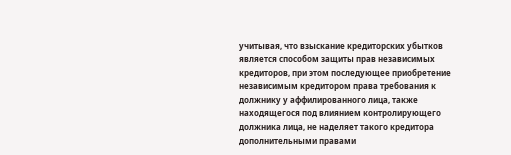учитывая, что взыскание кредиторских убытков является способом защиты прав независимых кредиторов, при этом последующее приобретение независимым кредитором права требования к должнику у аффилированного лица, также находящегося под влиянием контролирующего должника лица, не наделяет такого кредитора дополнительными правами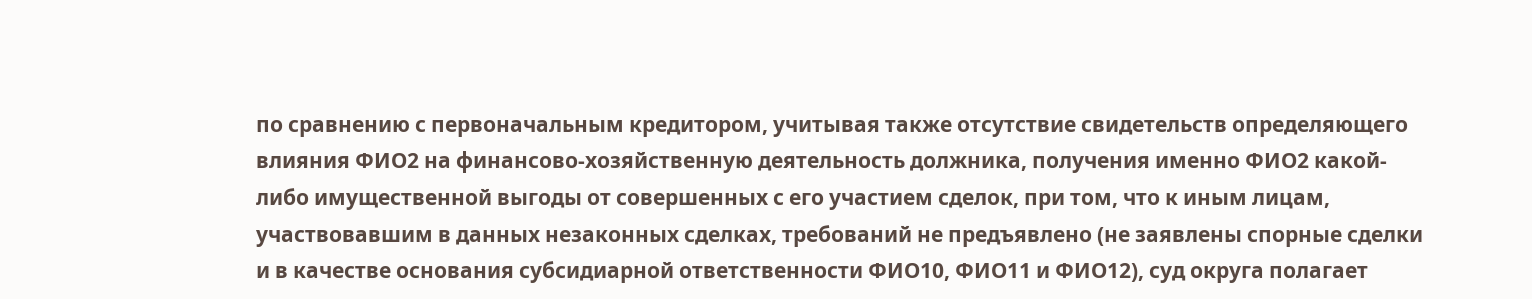по сравнению с первоначальным кредитором, учитывая также отсутствие свидетельств определяющего влияния ФИО2 на финансово-хозяйственную деятельность должника, получения именно ФИО2 какой-либо имущественной выгоды от совершенных с его участием сделок, при том, что к иным лицам, участвовавшим в данных незаконных сделках, требований не предъявлено (не заявлены спорные сделки и в качестве основания субсидиарной ответственности ФИО10, ФИО11 и ФИО12), суд округа полагает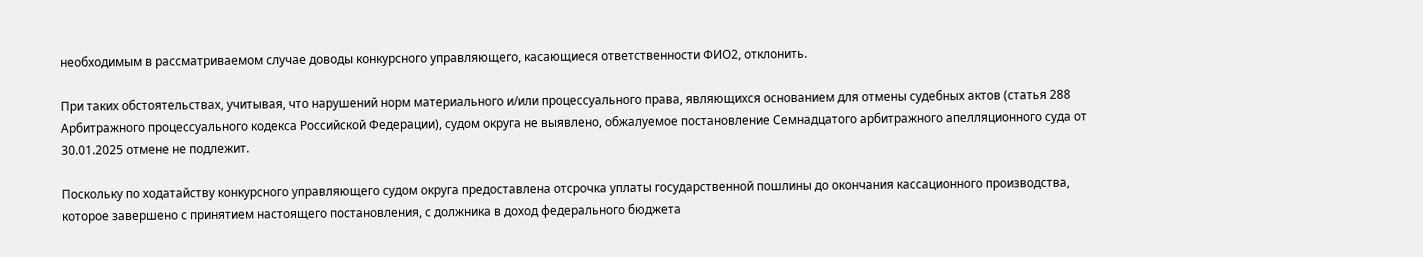необходимым в рассматриваемом случае доводы конкурсного управляющего, касающиеся ответственности ФИО2, отклонить.

При таких обстоятельствах, учитывая, что нарушений норм материального и/или процессуального права, являющихся основанием для отмены судебных актов (статья 288 Арбитражного процессуального кодекса Российской Федерации), судом округа не выявлено, обжалуемое постановление Семнадцатого арбитражного апелляционного суда от 30.01.2025 отмене не подлежит.

Поскольку по ходатайству конкурсного управляющего судом округа предоставлена отсрочка уплаты государственной пошлины до окончания кассационного производства, которое завершено с принятием настоящего постановления, с должника в доход федерального бюджета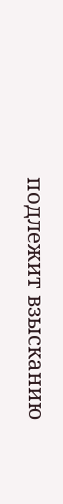подлежит взысканию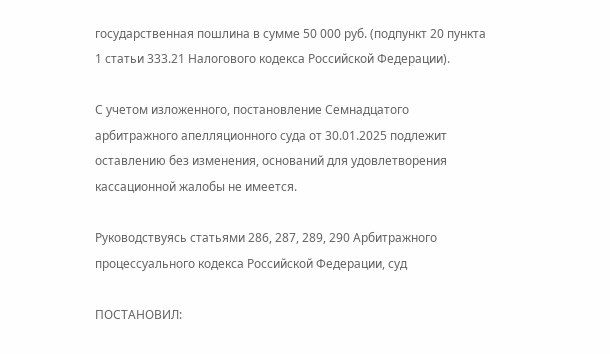государственная пошлина в сумме 50 000 руб. (подпункт 20 пункта 1 статьи 333.21 Налогового кодекса Российской Федерации).

С учетом изложенного, постановление Семнадцатого арбитражного апелляционного суда от 30.01.2025 подлежит оставлению без изменения, оснований для удовлетворения кассационной жалобы не имеется.

Руководствуясь статьями 286, 287, 289, 290 Арбитражного процессуального кодекса Российской Федерации, суд

ПОСТАНОВИЛ: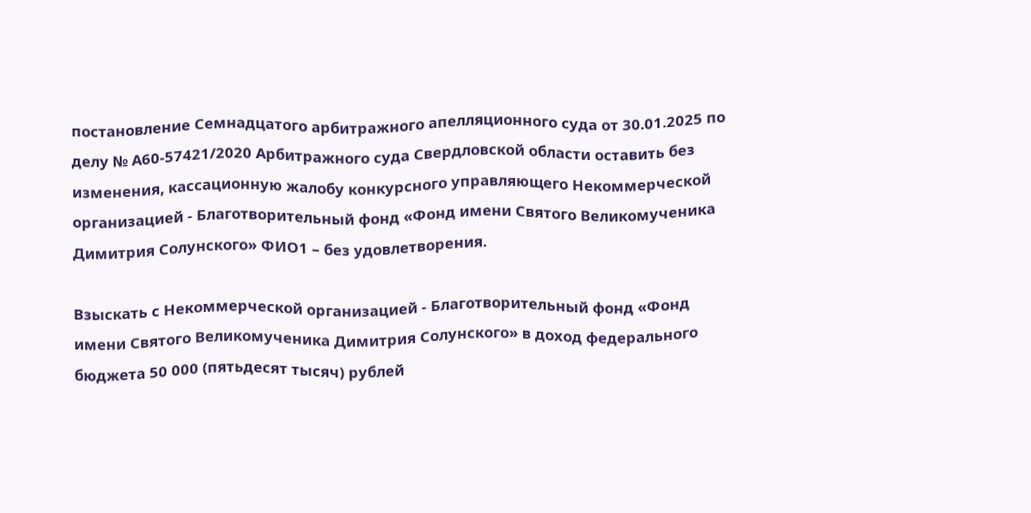постановление Семнадцатого арбитражного апелляционного суда от 30.01.2025 по делу № А60-57421/2020 Арбитражного суда Свердловской области оставить без изменения, кассационную жалобу конкурсного управляющего Некоммерческой организацией - Благотворительный фонд «Фонд имени Святого Великомученика Димитрия Солунского» ФИО1 – без удовлетворения.

Взыскать с Некоммерческой организацией - Благотворительный фонд «Фонд имени Святого Великомученика Димитрия Солунского» в доход федерального бюджета 50 000 (пятьдесят тысяч) рублей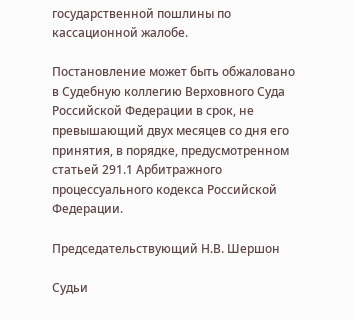государственной пошлины по кассационной жалобе.

Постановление может быть обжаловано в Судебную коллегию Верховного Суда Российской Федерации в срок, не превышающий двух месяцев со дня его принятия, в порядке, предусмотренном статьей 291.1 Арбитражного процессуального кодекса Российской Федерации.

Председательствующий Н.В. Шершон

Судьи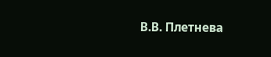В.В. Плетнева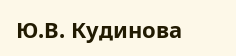Ю.В. Кудинова